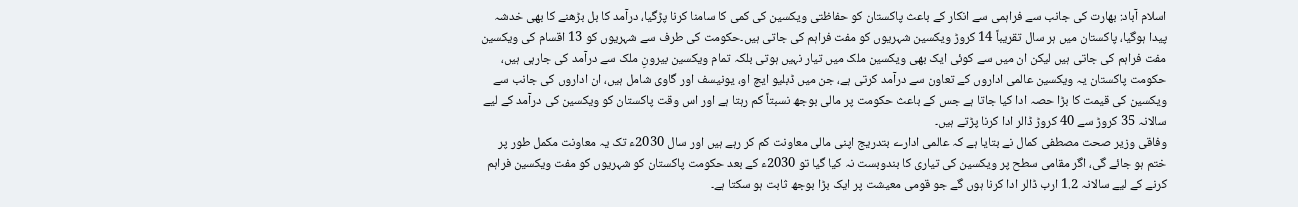اسلام آباد: بھارت کی جانب سے فراہمی سے انکار کے باعث پاکستان کو حفاظتی ویکسین کی کمی کا سامنا کرنا پڑگیا، دراۤمد کا بل بڑھنے کا بھی خدشہ پیدا ہوگیا، پاکستان میں ہر سال تقریباً 14 کروڑ ویکسین شہریوں کو مفت فراہم کی جاتی ہیں۔حکومت کی طرف سے شہریوں کو 13 اقسام کی ویکسین مفت فراہم کی جاتی ہیں لیکن ان میں سے کوئی ایک بھی ویکسین ملک میں تیار نہیں ہوتی بلکہ تمام ویکسین بیرونِ ملک سے درآمد کی جارہی ہیں، حکومت پاکستان یہ ویکسین عالمی اداروں کے تعاون سے درآمد کرتی ہے، جن میں ڈبلیو ایچ او، یونیسف اور گاوی شامل ہیں، ان اداروں کی جانب سے ویکسین کی قیمت کا بڑا حصہ ادا کیا جاتا ہے جس کے باعث حکومت پر مالی بوجھ نسبتاً کم رہتا ہے اور اس وقت پاکستان کو ویکسین کی درآمد کے لیے سالانہ 35 کروڑ سے 40 کروڑ ڈالر ادا کرنا پڑتے ہیں۔
وفاقی وزیر صحت مصطفی کمال نے بتایا ہے کہ عالمی ادارے بتدریج اپنی مالی معاونت کم کر رہے ہیں اور سال 2030ء تک یہ معاونت مکمل طور پر ختم ہو جائے گی، اگر مقامی سطح پر ویکسین کی تیاری کا بندوبست نہ کیا گیا تو 2030ء کے بعد حکومت پاکستان کو شہریوں کو مفت ویکسین فراہم کرنے کے لیے سالانہ 1.2 ارب ڈالر ادا کرنا ہوں گے جو قومی معیشت پر ایک بڑا بوجھ ثابت ہو سکتا ہے۔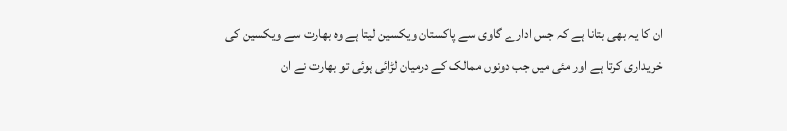ان کا یہ بھی بتانا ہے کہ جس ادارے گاوی سے پاکستان ویکسین لیتا ہے وہ بھارت سے ویکسین کی خریداری کرتا ہے اور مئی میں جب دونوں ممالک کے درمیان لڑائی ہوئی تو بھارت نے ان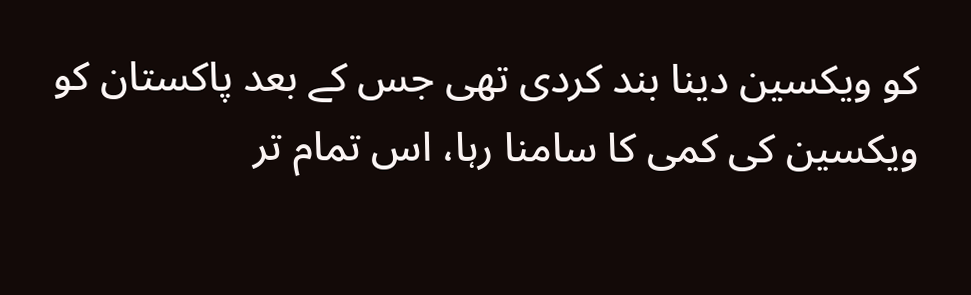کو ویکسین دینا بند کردی تھی جس کے بعد پاکستان کو ویکسین کی کمی کا سامنا رہا، اس تمام تر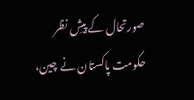صورتحال کے پیشِ نظر حکومت پاکستان نے چین،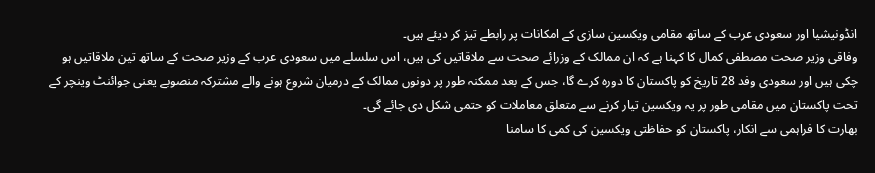انڈونیشیا اور سعودی عرب کے ساتھ مقامی ویکسین سازی کے امکانات پر رابطے تیز کر دیئے ہیں۔
وفاقی وزیر صحت مصطفی کمال کا کہنا ہے کہ ان ممالک کے وزرائے صحت سے ملاقاتیں کی ہیں، اس سلسلے میں سعودی عرب کے وزیر صحت کے ساتھ تین ملاقاتیں ہو چکی ہیں اور سعودی وفد 28 تاریخ کو پاکستان کا دورہ کرے گا، جس کے بعد ممکنہ طور پر دونوں ممالک کے درمیان شروع ہونے والے مشترکہ منصوبے یعنی جوائنٹ وینچر کے تحت پاکستان میں مقامی طور پر یہ ویکسین تیار کرنے سے متعلق معاملات کو حتمی شکل دی جائے گی۔
بھارت کا فراہمی سے انکار، پاکستان کو حفاظتی ویکسین کی کمی کا سامنا